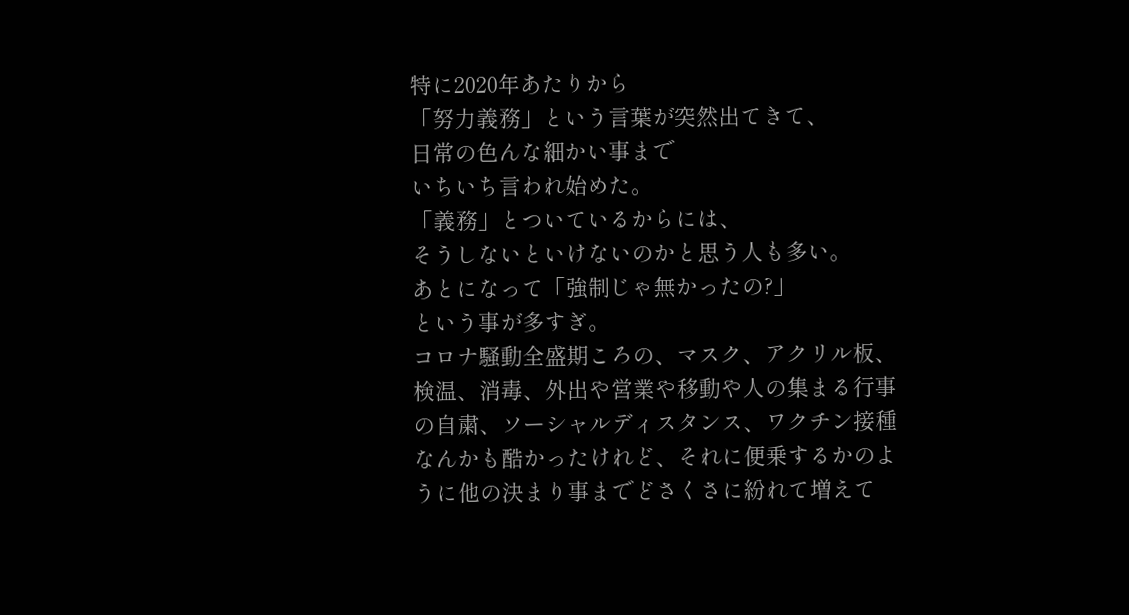特に2020年あたりから
「努力義務」という言葉が突然出てきて、
日常の色んな細かい事まで
いちいち言われ始めた。
「義務」とついているからには、
そうしないといけないのかと思う人も多い。
あとになって「強制じゃ無かったの?」
という事が多すぎ。
コロナ騒動全盛期ころの、マスク、アクリル板、検温、消毒、外出や営業や移動や人の集まる行事の自粛、ソーシャルディスタンス、ワクチン接種なんかも酷かったけれど、それに便乗するかのように他の決まり事までどさくさに紛れて増えて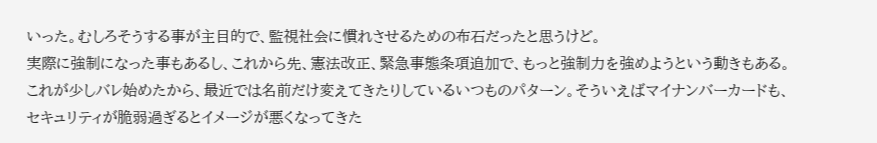いった。むしろそうする事が主目的で、監視社会に慣れさせるための布石だったと思うけど。
実際に強制になった事もあるし、これから先、憲法改正、緊急事態条項追加で、もっと強制力を強めようという動きもある。これが少しバレ始めたから、最近では名前だけ変えてきたりしているいつものパターン。そういえばマイナンバーカードも、セキュリティが脆弱過ぎるとイメージが悪くなってきた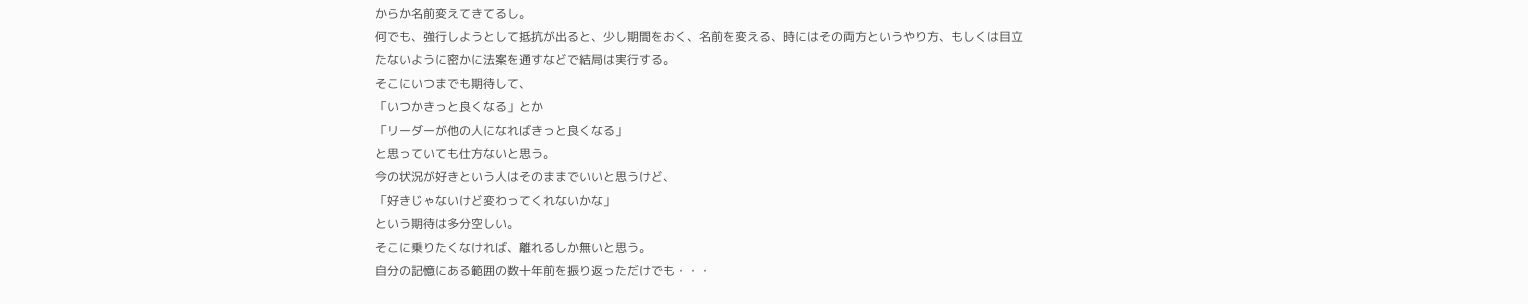からか名前変えてきてるし。
何でも、強行しようとして抵抗が出ると、少し期間をおく、名前を変える、時にはその両方というやり方、もしくは目立たないように密かに法案を通すなどで結局は実行する。
そこにいつまでも期待して、
「いつかきっと良くなる」とか
「リーダーが他の人になればきっと良くなる」
と思っていても仕方ないと思う。
今の状況が好きという人はそのままでいいと思うけど、
「好きじゃないけど変わってくれないかな」
という期待は多分空しい。
そこに乗りたくなければ、離れるしか無いと思う。
自分の記憶にある範囲の数十年前を振り返っただけでも・・・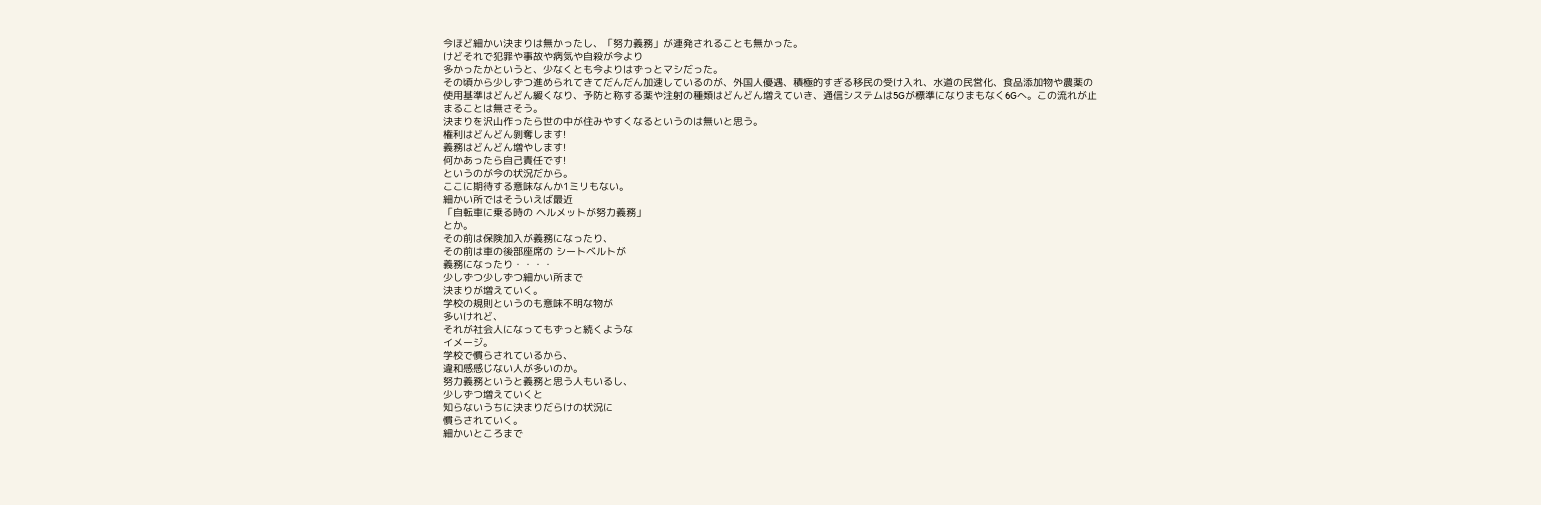今ほど細かい決まりは無かったし、「努力義務」が連発されることも無かった。
けどそれで犯罪や事故や病気や自殺が今より
多かったかというと、少なくとも今よりはずっとマシだった。
その頃から少しずつ進められてきてだんだん加速しているのが、外国人優遇、積極的すぎる移民の受け入れ、水道の民営化、食品添加物や農薬の使用基準はどんどん緩くなり、予防と称する薬や注射の種類はどんどん増えていき、通信システムは5Gが標準になりまもなく6Gへ。この流れが止まることは無さそう。
決まりを沢山作ったら世の中が住みやすくなるというのは無いと思う。
権利はどんどん剝奪します!
義務はどんどん増やします!
何かあったら自己責任です!
というのが今の状況だから。
ここに期待する意味なんか1ミリもない。
細かい所ではそういえば最近
「自転車に乗る時の ヘルメットが努力義務」
とか。
その前は保険加入が義務になったり、
その前は車の後部座席の シートベルトが
義務になったり・・・・
少しずつ少しずつ細かい所まで
決まりが増えていく。
学校の規則というのも意味不明な物が
多いけれど、
それが社会人になってもずっと続くような
イメージ。
学校で慣らされているから、
違和感感じない人が多いのか。
努力義務というと義務と思う人もいるし、
少しずつ増えていくと
知らないうちに決まりだらけの状況に
慣らされていく。
細かいところまで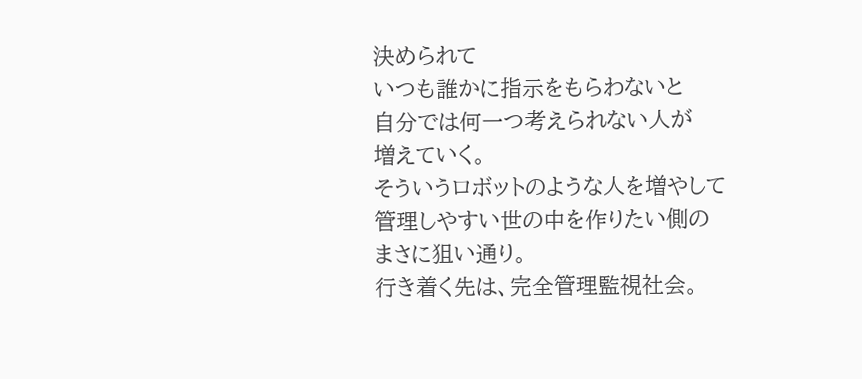決められて
いつも誰かに指示をもらわないと
自分では何一つ考えられない人が
増えていく。
そういうロボットのような人を増やして
管理しやすい世の中を作りたい側の
まさに狙い通り。
行き着く先は、完全管理監視社会。